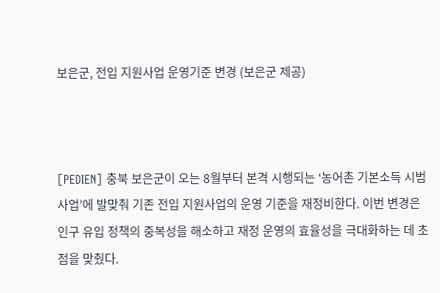보은군, 전입 지원사업 운영기준 변경 (보은군 제공)



[PEDIEN] 충북 보은군이 오는 8월부터 본격 시행되는 ‘농어촌 기본소득 시범사업’에 발맞춰 기존 전입 지원사업의 운영 기준을 재정비한다. 이번 변경은 인구 유입 정책의 중복성을 해소하고 재정 운영의 효율성을 극대화하는 데 초점을 맞췄다.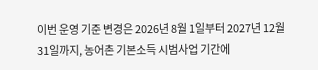이번 운영 기준 변경은 2026년 8월 1일부터 2027년 12월 31일까지, 농어촌 기본소득 시범사업 기간에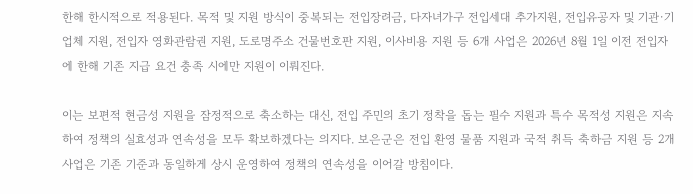한해 한시적으로 적용된다. 목적 및 지원 방식이 중복되는 전입장려금, 다자녀가구 전입세대 추가지원, 전입유공자 및 기관·기업체 지원, 전입자 영화관람권 지원, 도로명주소 건물번호판 지원, 이사비용 지원 등 6개 사업은 2026년 8월 1일 이전 전입자에 한해 기존 지급 요건 충족 시에만 지원이 이뤄진다.

이는 보편적 현금성 지원을 잠정적으로 축소하는 대신, 전입 주민의 초기 정착을 돕는 필수 지원과 특수 목적성 지원은 지속하여 정책의 실효성과 연속성을 모두 확보하겠다는 의지다. 보은군은 전입 환영 물품 지원과 국적 취득 축하금 지원 등 2개 사업은 기존 기준과 동일하게 상시 운영하여 정책의 연속성을 이어갈 방침이다.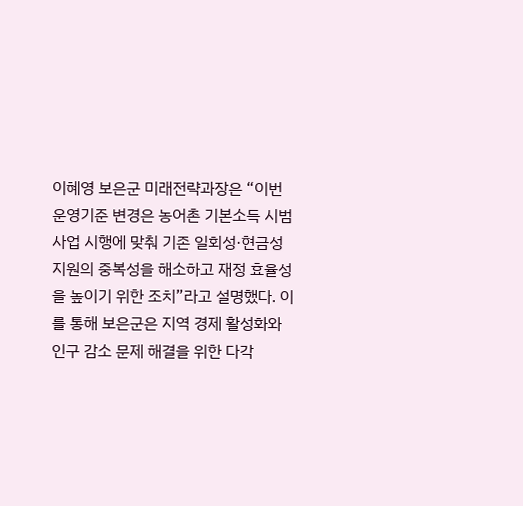이혜영 보은군 미래전략과장은 “이번 운영기준 변경은 농어촌 기본소득 시범사업 시행에 맞춰 기존 일회성·현금성 지원의 중복성을 해소하고 재정 효율성을 높이기 위한 조치”라고 설명했다. 이를 통해 보은군은 지역 경제 활성화와 인구 감소 문제 해결을 위한 다각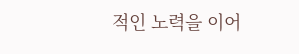적인 노력을 이어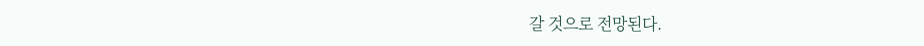갈 것으로 전망된다.